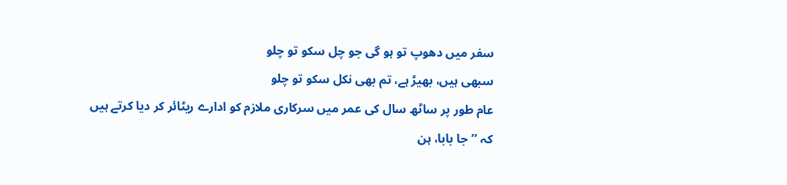سفر میں دھوپ تو ہو گی جو چل سکو تو چلو
سبھی ہیں، بھیڑ ہے، تم بھی نکل سکو تو چلو
عام طور پر ساٹھ سال کی عمر میں سرکاری ملازم کو ادارے ریٹائر کر دیا کرتے ہیں کہ ’’جا بابا، ہن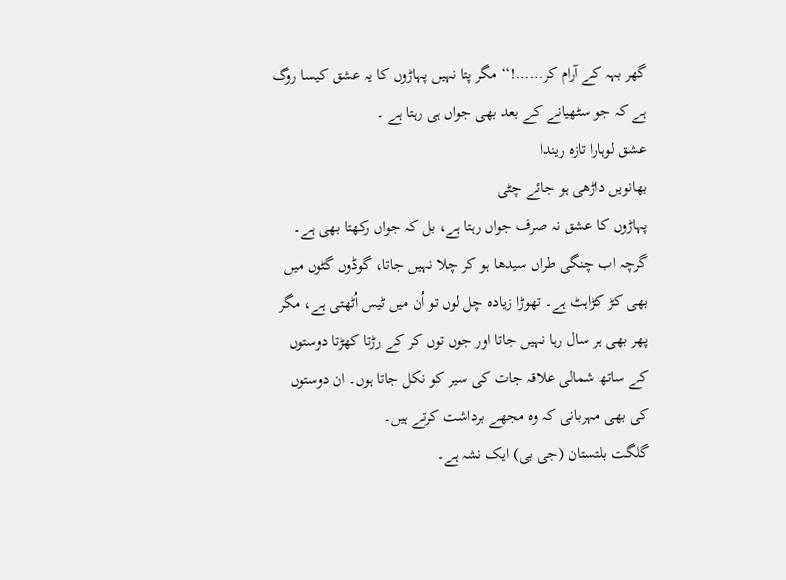گھر بہہ کے آرام کر……!‘‘ مگر پتا نہیں پہاڑوں کا یہ عشق کیسا روگ ہے کہ جو سٹھیانے کے بعد بھی جواں ہی رہتا ہے ۔
عشق لوہارا تازہ ریندا
بھانویں داڑھی ہو جائے چٹی
پہاڑوں کا عشق نہ صرف جواں رہتا ہے، بل کہ جواں رکھتا بھی ہے۔ گرچہ اب چنگی طراں سیدھا ہو کر چلا نہیں جاتا، گوڈوں گٹوں میں بھی کڑ کڑاہٹ ہے۔ تھوڑا زیادہ چل لوں تو اُن میں ٹیس اُٹھتی ہے، مگر پھر بھی ہر سال رہا نہیں جاتا اور جوں توں کر کے رڑتا کھڑتا دوستوں کے ساتھ شمالی علاقہ جات کی سیر کو نکل جاتا ہوں۔ ان دوستوں کی بھی مہربانی کہ وہ مجھے برداشت کرتے ہیں۔
گلگت بلتستان (جی بی) ایک نشہ ہے۔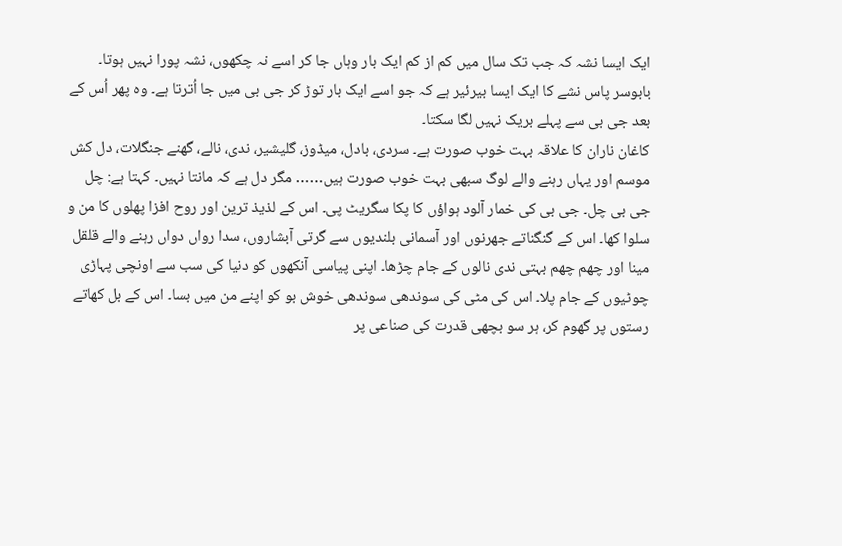ایک ایسا نشہ کہ جب تک سال میں کم از کم ایک بار وہاں جا کر اسے نہ چکھوں، نشہ پورا نہیں ہوتا۔ بابوسر پاس نشے کا ایک ایسا بیرئیر ہے کہ جو اسے ایک بار توڑ کر جی بی میں جا اُترتا ہے۔ وہ پھر اُس کے بعد جی بی سے پہلے بریک نہیں لگا سکتا۔
کاغان ناران کا علاقہ بہت خوب صورت ہے۔ سردی، بادل، میڈوز، گلیشیر، ندی، نالے، گھنے جنگلات، دل کش موسم اور یہاں رہنے والے لوگ سبھی بہت خوب صورت ہیں…… مگر دل ہے کہ مانتا نہیں۔ کہتا ہے: چل جی بی چل۔ جی بی کی خمار آلود ہواؤں کا پکا سگریٹ پی۔ اس کے لذیذ ترین اور روح افزا پھلوں کا من و سلوا کھا۔ اس کے گنگناتے جھرنوں اور آسمانی بلندیوں سے گرتی آبشاروں، سدا رواں دواں رہنے والے قلقل مینا اور چھم چھم بہتی ندی نالوں کے جام چڑھا۔ اپنی پیاسی آنکھوں کو دنیا کی سب سے اونچی پہاڑی چوٹیوں کے جام پلا۔ اس کی مٹی کی سوندھی سوندھی خوش بو کو اپنے من میں بسا۔ اس کے بل کھاتے رستوں پر گھوم کر، ہر سو بچھی قدرت کی صناعی پر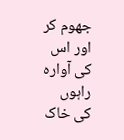جھوم کر اور اس کی آوارہ راہوں کی خاک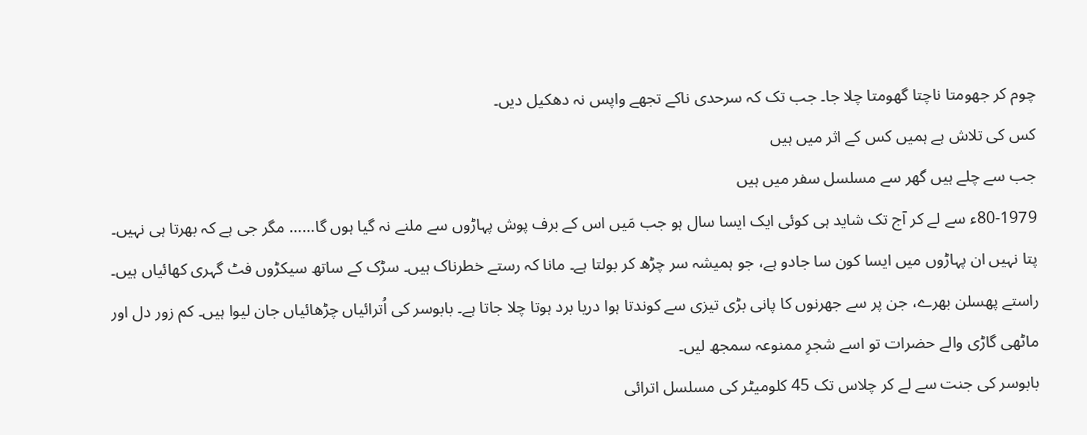چوم کر جھومتا ناچتا گھومتا چلا جا۔ جب تک کہ سرحدی ناکے تجھے واپس نہ دھکیل دیں۔
کس کی تلاش ہے ہمیں کس کے اثر میں ہیں
جب سے چلے ہیں گھر سے مسلسل سفر میں ہیں
80-1979ء سے لے کر آج تک شاید ہی کوئی ایک ایسا سال ہو جب مَیں اس کے برف پوش پہاڑوں سے ملنے نہ گیا ہوں گا…… مگر جی ہے کہ بھرتا ہی نہیں۔ پتا نہیں ان پہاڑوں میں ایسا کون سا جادو ہے، جو ہمیشہ سر چڑھ کر بولتا ہے۔ مانا کہ رستے خطرناک ہیں۔ سڑک کے ساتھ سیکڑوں فٹ گہری کھائیاں ہیں۔ راستے پھسلن بھرے، جن پر سے جھرنوں کا پانی بڑی تیزی سے کوندتا ہوا دریا برد ہوتا چلا جاتا ہے۔ بابوسر کی اُترائیاں چڑھائیاں جان لیوا ہیں۔ کم زور دل اور ماٹھی گاڑی والے حضرات تو اسے شجرِ ممنوعہ سمجھ لیں۔
بابوسر کی جنت سے لے کر چلاس تک 45 کلومیٹر کی مسلسل اترائی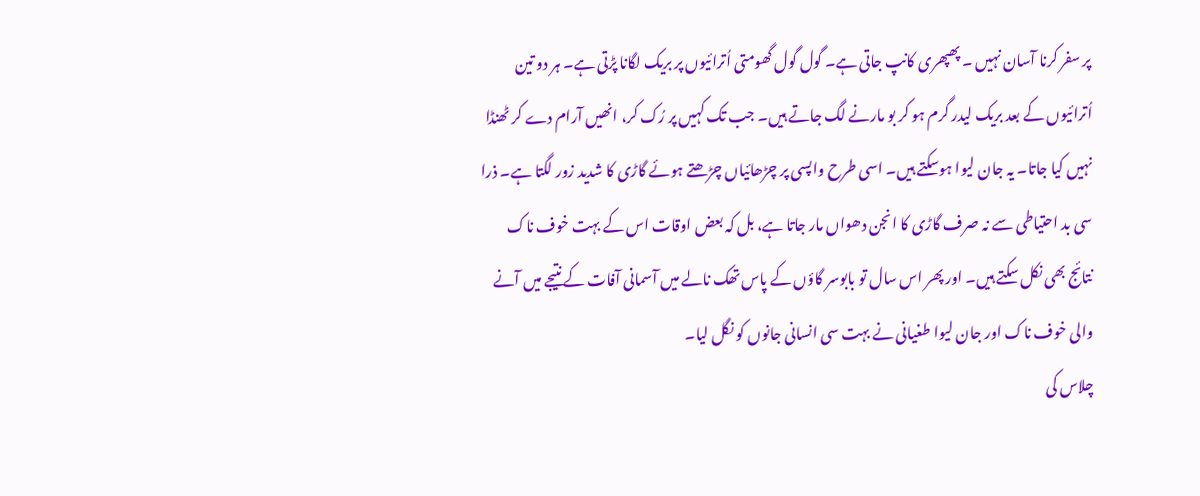پر سفر کرنا آسان نہیں ۔ پھپھری کانپ جاتی ہے۔ گول گول گھومتی اُترائیوں پر بریک لگانا پڑتی ہے۔ ہر دو تین اُترائیوں کے بعد بریک لیدر گرم ہو کر بو مارنے لگ جاتے ہیں۔ جب تک کہیں پر رُک کر، انھیں آرام دے کر ٹھنڈا نہیں کیا جاتا۔ یہ جان لیوا ہوسکتے ہیں۔ اسی طرح واپسی پر چڑھائیاں چڑھتے ہوئے گاڑی کا شدید زور لگتا ہے۔ ذرا سی بد احتیاطی سے نہ صرف گاڑی کا انجن دھواں مار جاتا ہے، بل کہ بعض اوقات اس کے بہت خوف ناک نتائج بھی نکل سکتے ہیں۔ اور پھر اس سال تو بابوسر گاؤں کے پاس تھک نالے میں آسمانی آفات کے نتیجے میں آنے والی خوف ناک اور جان لیوا طغیانی نے بہت سی انسانی جانوں کو نگل لیا۔
چلاس کی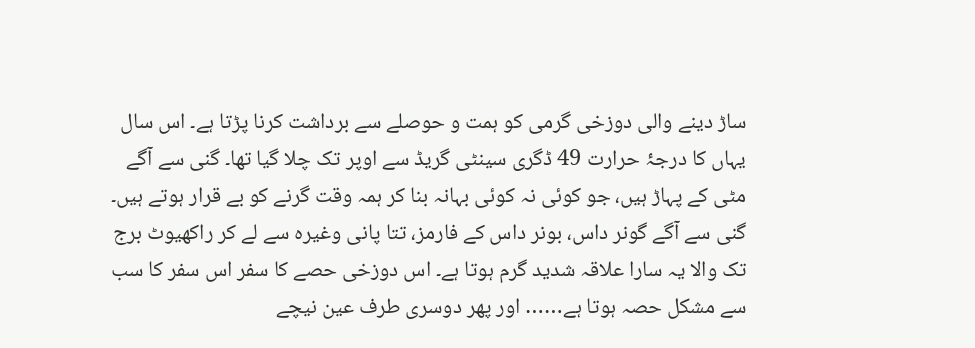ساڑ دینے والی دوزخی گرمی کو ہمت و حوصلے سے برداشت کرنا پڑتا ہے۔ اس سال یہاں کا درجۂ حرارت 49 ڈگری سینٹی گریڈ سے اوپر تک چلا گیا تھا۔ گنی سے آگے مٹی کے پہاڑ ہیں، جو کوئی نہ کوئی بہانہ بنا کر ہمہ وقت گرنے کو بے قرار ہوتے ہیں۔ گنی سے آگے گونر داس، بونر داس کے فارمز، تتا پانی وغیرہ سے لے کر راکھیوٹ برج تک والا یہ سارا علاقہ شدید گرم ہوتا ہے۔ اس دوزخی حصے کا سفر اس سفر کا سب سے مشکل حصہ ہوتا ہے…… اور پھر دوسری طرف عین نیچے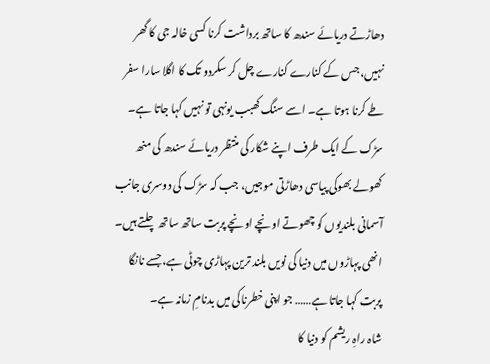دھاڑتے دریائے سندھ کا ساتھ برداشت کرنا کسی خالہ جی کا گھر نہیں، جس کے کنارے کنارے چل کر سکردو تک کا اگلا سارا سفر طے کرنا ہوتا ہے۔ اسے سنگ کھبب یونہی تو نہیں کہا جاتا ہے۔ سڑک کے ایک طرف اپنے شکار کی منتظر دریائے سندھ کی منھ کھولے بھوکی پیاسی دھاڑتی موجیں، جب کہ سڑک کی دوسری جانب آسمانی بلندیوں کو چھوتے اونچے اونچے پربت ساتھ ساتھ چلتے ہیں۔ انھی پہاڑوں میں دنیا کی نویں بلند ترین پہاڑی چوٹی ہے، جسے نانگا پربت کہا جاتا ہے…… جو اپنی خطرناکی میں بدنامِ زمانہ ہے۔
شاہ راہِ ریشم کو دنیا کا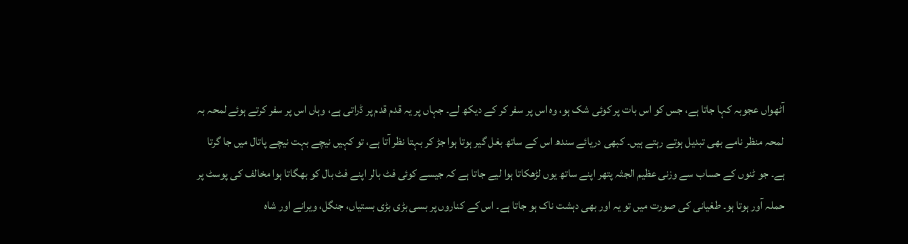آٹھواں عجوبہ کہا جاتا ہے، جس کو اس بات پر کوئی شک ہو، وہ اس پر سفر کر کے دیکھ لے۔ جہاں پر یہ قدم قدم پر ڈراتی ہے، وہاں اس پر سفر کرتے ہوئے لمحہ بہ لمحہ منظر نامے بھی تبدیل ہوتے رہتے ہیں۔ کبھی دریائے سندھ اس کے ساتھ بغل گیر ہوتا ہوا جڑ کر بہتا نظر آتا ہے، تو کہیں نیچے بہت نیچے پاتال میں جا گرتا ہے۔ جو ٹنوں کے حساب سے وزنی عظیم الجثہ پتھر اپنے ساتھ یوں لڑھکاتا ہوا لیے جاتا ہے کہ جیسے کوئی فٹ بالر اپنے فٹ بال کو بھگاتا ہوا مخالف کی پوسٹ پر حملہ آور ہوتا ہو۔ طغیانی کی صورت میں تو یہ اور بھی دہشت ناک ہو جاتا ہے۔ اس کے کناروں پر بسی بڑی بڑی بستیاں، جنگل، ویرانے اور شاہ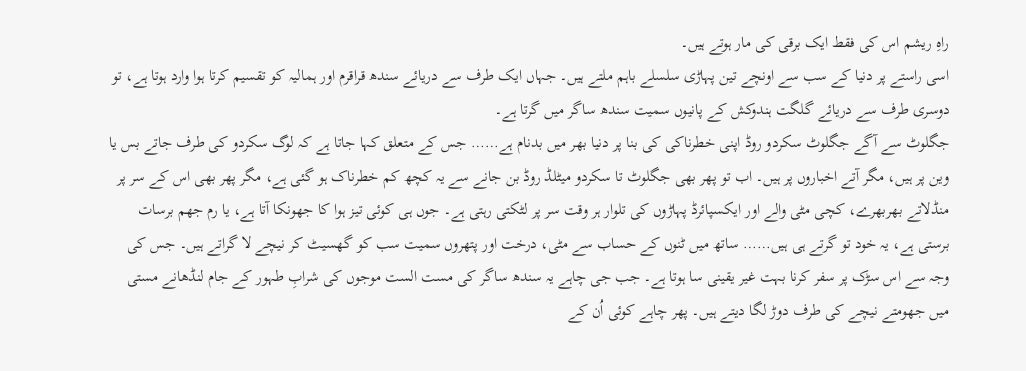راہِ ریشم اس کی فقط ایک برقی کی مار ہوتے ہیں۔
اسی راستے پر دنیا کے سب سے اونچے تین پہاڑی سلسلے باہم ملتے ہیں۔ جہاں ایک طرف سے دریائے سندھ قراقرم اور ہمالیہ کو تقسیم کرتا ہوا وارد ہوتا ہے، تو دوسری طرف سے دریائے گلگت ہندوکش کے پانیوں سمیت سندھ ساگر میں گرتا ہے۔
جگلوٹ سے آگے جگلوٹ سکردو روڈ اپنی خطرناکی کی بنا پر دنیا بھر میں بدنام ہے…… جس کے متعلق کہا جاتا ہے کہ لوگ سکردو کی طرف جاتے بس یا وین پر ہیں، مگر آتے اخباروں پر ہیں۔ اب تو پھر بھی جگلوٹ تا سکردو میٹلڈ روڈ بن جانے سے یہ کچھ کم خطرناک ہو گئی ہے، مگر پھر بھی اس کے سر پر منڈلاتے بھربھرے، کچی مٹی والے اور ایکسپائرڈ پہاڑوں کی تلوار ہر وقت سر پر لٹکتی رہتی ہے۔ جوں ہی کوئی تیز ہوا کا جھونکا آتا ہے، یا رم جھم برسات برستی ہے، یہ خود تو گرتے ہی ہیں…… ساتھ میں ٹنوں کے حساب سے مٹی، درخت اور پتھروں سمیت سب کو گھسیٹ کر نیچے لا گراتے ہیں۔ جس کی وجہ سے اس سڑک پر سفر کرنا بہت غیر یقینی سا ہوتا ہے۔ جب جی چاہے یہ سندھ ساگر کی مست الست موجوں کی شرابِ طہور کے جام لنڈھانے مستی میں جھومتے نیچے کی طرف دوڑ لگا دیتے ہیں۔ پھر چاہے کوئی اُن کے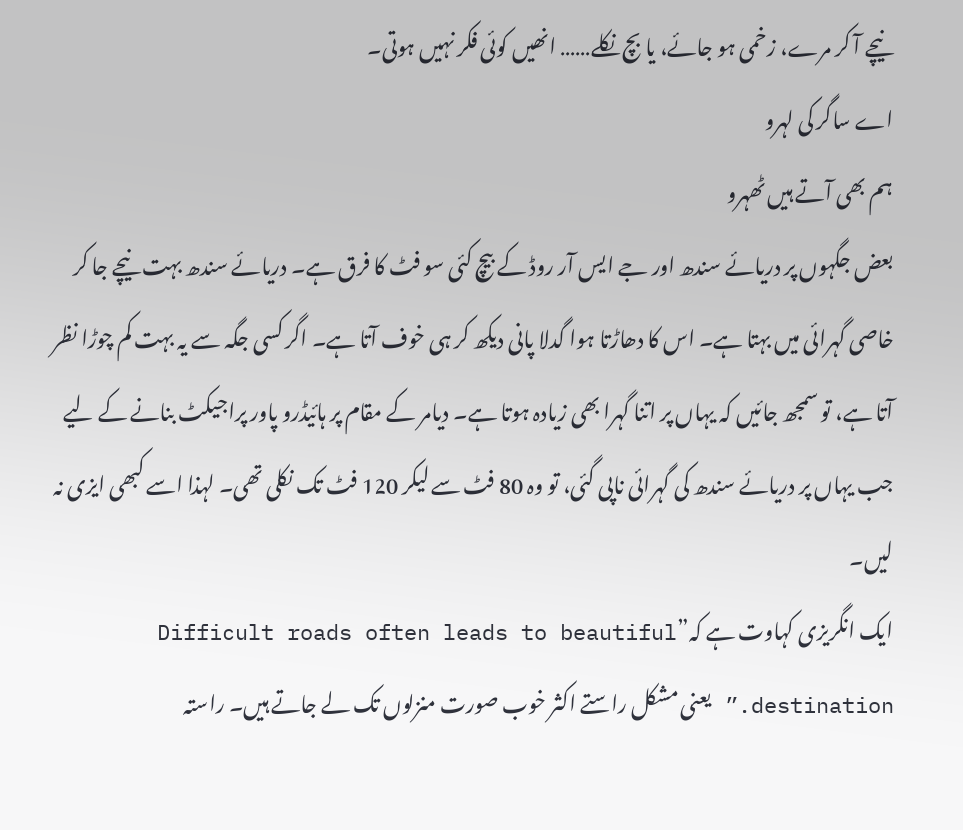نیچے آ کر مرے، زخمی ہو جائے، یا بچ نکلے…… انھیں کوئی فکر نہیں ہوتی۔
اے ساگر کی لہرو
ہم بھی آتے ہیں ٹھہرو
بعض جگہوں پر دریائے سندھ اور جے ایس آر روڈ کے بیچ کئی سو فٹ کا فرق ہے۔ دریائے سندھ بہت نیچے جا کر خاصی گہرائی میں بہتا ہے۔ اس کا دھاڑتا ہوا گدلا پانی دیکھ کر ہی خوف آتا ہے۔ اگر کسی جگہ سے یہ بہت کم چوڑا نظر آتا ہے، تو سمجھ جائیں کہ یہاں پر اتنا گہرا بھی زیادہ ہوتا ہے۔ دیامر کے مقام پر ہائیڈرو پاور پراجیکٹ بنانے کے لیے جب یہاں پر دریائے سندھ کی گہرائی ناپی گئی، تو وہ 80 فٹ سے لیکر 120 فٹ تک نکلی تھی۔ لہذا اسے کبھی ایزی نہ لیں۔
ایک انگریزی کہاوت ہے کہ”Difficult roads often leads to beautiful destination.” یعنی مشکل راستے اکثر خوب صورت منزلوں تک لے جاتے ہیں۔ راستہ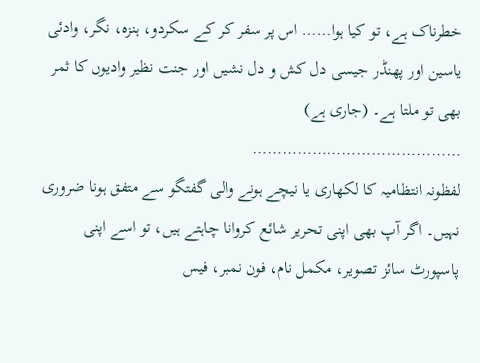خطرناک ہے، تو کیا ہوا…… اس پر سفر کر کے سکردو، ہنزہ، نگر، وادئی یاسین اور پھنڈر جیسی دل کش و دل نشیں اور جنت نظیر وادیوں کا ثمر بھی تو ملتا ہے۔ (جاری ہے)
……………………………………
لفظونہ انتظامیہ کا لکھاری یا نیچے ہونے والی گفتگو سے متفق ہونا ضروری نہیں۔ اگر آپ بھی اپنی تحریر شائع کروانا چاہتے ہیں، تو اسے اپنی پاسپورٹ سائز تصویر، مکمل نام، فون نمبر، فیس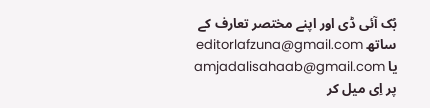بُک آئی ڈی اور اپنے مختصر تعارف کے ساتھ editorlafzuna@gmail.com یا amjadalisahaab@gmail.com پر اِی میل کر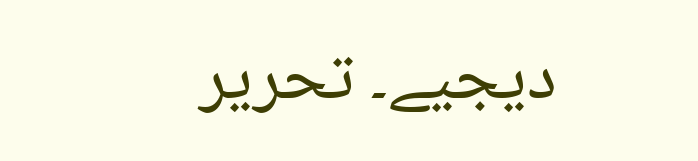دیجیے۔ تحریر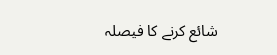شائع کرنے کا فیصلہ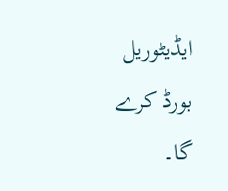ایڈیٹوریل بورڈ کرے گا۔